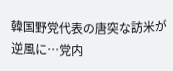韓国野党代表の唐突な訪米が逆風に…党内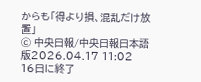からも「得より損、混乱だけ放置」
ⓒ 中央日報/中央日報日本語版2026.04.17 11:02
16日に終了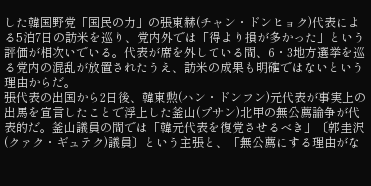した韓国野党「国民の力」の張東赫(チャン・ドンヒョク)代表による5泊7日の訪米を巡り、党内外では「得より損が多かった」という評価が相次いでいる。代表が席を外している間、6・3地方選挙を巡る党内の混乱が放置されたうえ、訪米の成果も明確ではないという理由からだ。
張代表の出国から2日後、韓東勲(ハン・ドンフン)元代表が事実上の出馬を宣言したことで浮上した釜山(プサン)北甲の無公薦論争が代表的だ。釜山議員の間では「韓元代表を復党させるべき」〔郭圭沢(クァク・ギュテク)議員〕という主張と、「無公薦にする理由がな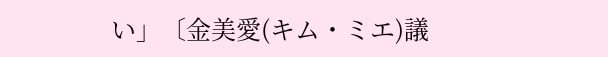い」〔金美愛(キム・ミエ)議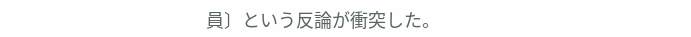員〕という反論が衝突した。